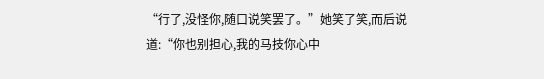“行了,没怪你,随口说笑罢了。”她笑了笑,而后说道:“你也别担心,我的马技你心中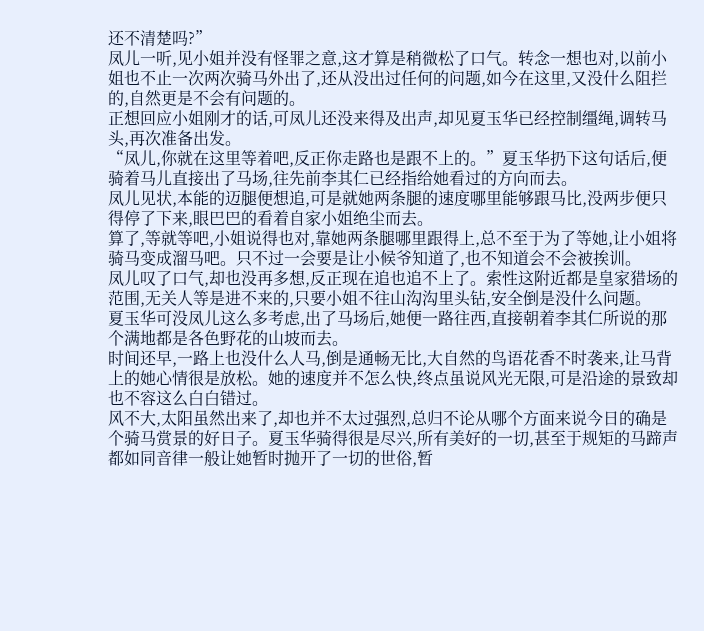还不清楚吗?”
凤儿一听,见小姐并没有怪罪之意,这才算是稍微松了口气。转念一想也对,以前小姐也不止一次两次骑马外出了,还从没出过任何的问题,如今在这里,又没什么阻拦的,自然更是不会有问题的。
正想回应小姐刚才的话,可凤儿还没来得及出声,却见夏玉华已经控制缰绳,调转马头,再次准备出发。
“凤儿,你就在这里等着吧,反正你走路也是跟不上的。”夏玉华扔下这句话后,便骑着马儿直接出了马场,往先前李其仁已经指给她看过的方向而去。
凤儿见状,本能的迈腿便想追,可是就她两条腿的速度哪里能够跟马比,没两步便只得停了下来,眼巴巴的看着自家小姐绝尘而去。
算了,等就等吧,小姐说得也对,靠她两条腿哪里跟得上,总不至于为了等她,让小姐将骑马变成溜马吧。只不过一会要是让小候爷知道了,也不知道会不会被挨训。
凤儿叹了口气,却也没再多想,反正现在追也追不上了。索性这附近都是皇家猎场的范围,无关人等是进不来的,只要小姐不往山沟沟里头钻,安全倒是没什么问题。
夏玉华可没凤儿这么多考虑,出了马场后,她便一路往西,直接朝着李其仁所说的那个满地都是各色野花的山坡而去。
时间还早,一路上也没什么人马,倒是通畅无比,大自然的鸟语花香不时袭来,让马背上的她心情很是放松。她的速度并不怎么快,终点虽说风光无限,可是沿途的景致却也不容这么白白错过。
风不大,太阳虽然出来了,却也并不太过强烈,总归不论从哪个方面来说今日的确是个骑马赏景的好日子。夏玉华骑得很是尽兴,所有美好的一切,甚至于规矩的马蹄声都如同音律一般让她暂时抛开了一切的世俗,暂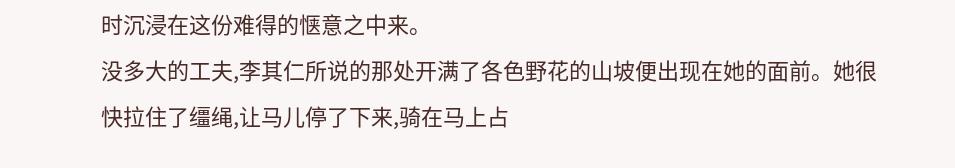时沉浸在这份难得的惬意之中来。
没多大的工夫,李其仁所说的那处开满了各色野花的山坡便出现在她的面前。她很快拉住了缰绳,让马儿停了下来,骑在马上占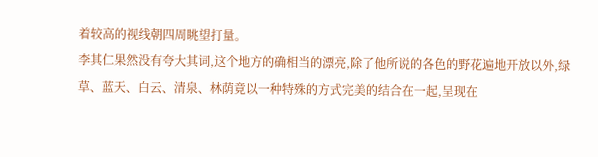着较高的视线朝四周眺望打量。
李其仁果然没有夸大其词,这个地方的确相当的漂亮,除了他所说的各色的野花遍地开放以外,绿草、蓝天、白云、清泉、林荫竟以一种特殊的方式完美的结合在一起,呈现在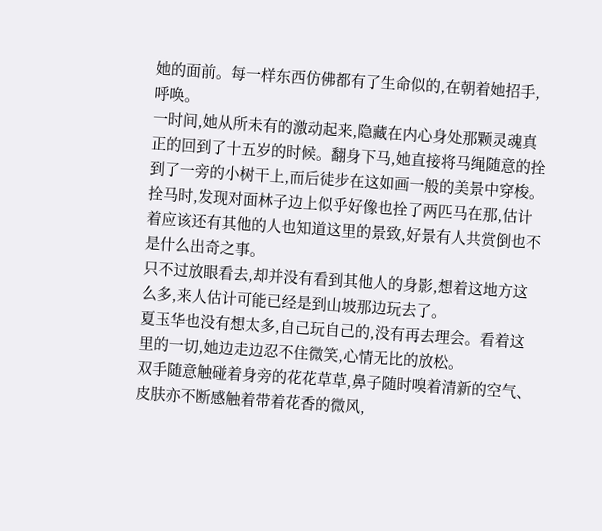她的面前。每一样东西仿佛都有了生命似的,在朝着她招手,呼唤。
一时间,她从所未有的激动起来,隐藏在内心身处那颗灵魂真正的回到了十五岁的时候。翻身下马,她直接将马绳随意的拴到了一旁的小树干上,而后徒步在这如画一般的美景中穿梭。
拴马时,发现对面林子边上似乎好像也拴了两匹马在那,估计着应该还有其他的人也知道这里的景致,好景有人共赏倒也不是什么出奇之事。
只不过放眼看去,却并没有看到其他人的身影,想着这地方这么多,来人估计可能已经是到山坡那边玩去了。
夏玉华也没有想太多,自己玩自己的,没有再去理会。看着这里的一切,她边走边忍不住微笑,心情无比的放松。
双手随意触碰着身旁的花花草草,鼻子随时嗅着清新的空气、皮肤亦不断感触着带着花香的微风,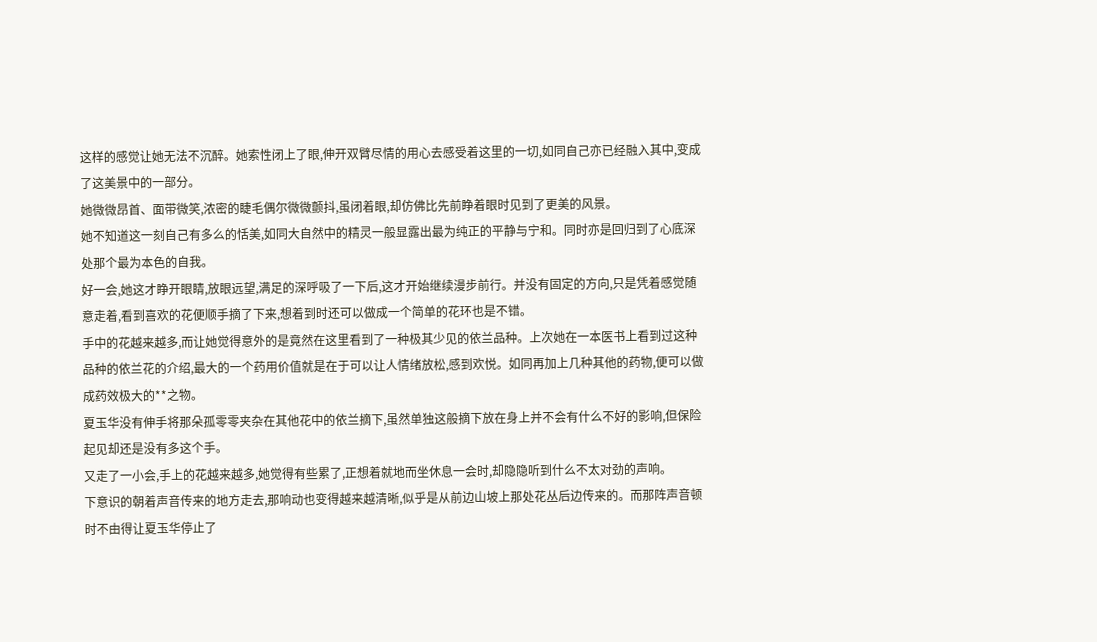这样的感觉让她无法不沉醉。她索性闭上了眼,伸开双臂尽情的用心去感受着这里的一切,如同自己亦已经融入其中,变成了这美景中的一部分。
她微微昂首、面带微笑,浓密的睫毛偶尔微微颤抖,虽闭着眼,却仿佛比先前睁着眼时见到了更美的风景。
她不知道这一刻自己有多么的恬美,如同大自然中的精灵一般显露出最为纯正的平静与宁和。同时亦是回归到了心底深处那个最为本色的自我。
好一会,她这才睁开眼睛,放眼远望,满足的深呼吸了一下后,这才开始继续漫步前行。并没有固定的方向,只是凭着感觉随意走着,看到喜欢的花便顺手摘了下来,想着到时还可以做成一个简单的花环也是不错。
手中的花越来越多,而让她觉得意外的是竟然在这里看到了一种极其少见的依兰品种。上次她在一本医书上看到过这种品种的依兰花的介绍,最大的一个药用价值就是在于可以让人情绪放松,感到欢悦。如同再加上几种其他的药物,便可以做成药效极大的**之物。
夏玉华没有伸手将那朵孤零零夹杂在其他花中的依兰摘下,虽然单独这般摘下放在身上并不会有什么不好的影响,但保险起见却还是没有多这个手。
又走了一小会,手上的花越来越多,她觉得有些累了,正想着就地而坐休息一会时,却隐隐听到什么不太对劲的声响。
下意识的朝着声音传来的地方走去,那响动也变得越来越清晰,似乎是从前边山坡上那处花丛后边传来的。而那阵声音顿时不由得让夏玉华停止了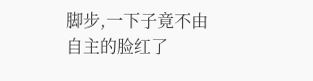脚步,一下子竟不由自主的脸红了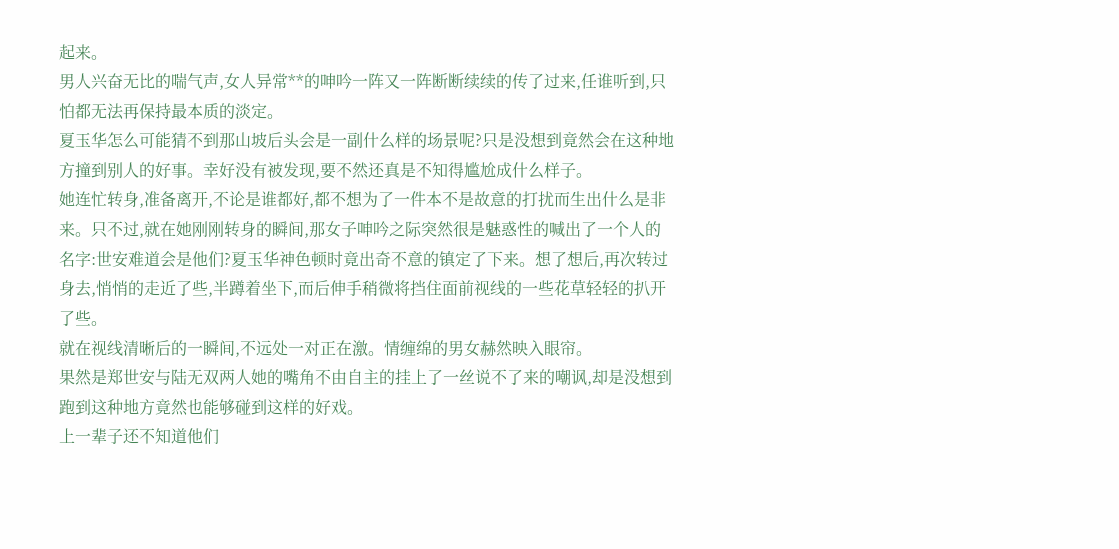起来。
男人兴奋无比的喘气声,女人异常**的呻吟一阵又一阵断断续续的传了过来,任谁听到,只怕都无法再保持最本质的淡定。
夏玉华怎么可能猜不到那山坡后头会是一副什么样的场景呢?只是没想到竟然会在这种地方撞到别人的好事。幸好没有被发现,要不然还真是不知得尴尬成什么样子。
她连忙转身,准备离开,不论是谁都好,都不想为了一件本不是故意的打扰而生出什么是非来。只不过,就在她刚刚转身的瞬间,那女子呻吟之际突然很是魅惑性的喊出了一个人的名字:世安难道会是他们?夏玉华神色顿时竟出奇不意的镇定了下来。想了想后,再次转过身去,悄悄的走近了些,半蹲着坐下,而后伸手稍微将挡住面前视线的一些花草轻轻的扒开了些。
就在视线清晰后的一瞬间,不远处一对正在激。情缠绵的男女赫然映入眼帘。
果然是郑世安与陆无双两人她的嘴角不由自主的挂上了一丝说不了来的嘲讽,却是没想到跑到这种地方竟然也能够碰到这样的好戏。
上一辈子还不知道他们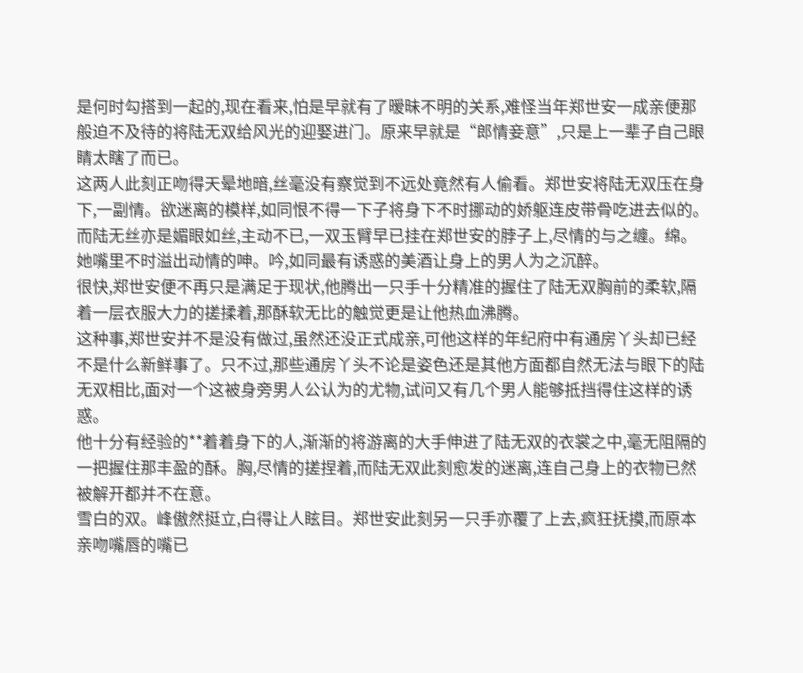是何时勾搭到一起的,现在看来,怕是早就有了暧昧不明的关系,难怪当年郑世安一成亲便那般迫不及待的将陆无双给风光的迎娶进门。原来早就是“郎情妾意”,只是上一辈子自己眼睛太瞎了而已。
这两人此刻正吻得天晕地暗,丝毫没有察觉到不远处竟然有人偷看。郑世安将陆无双压在身下,一副情。欲迷离的模样,如同恨不得一下子将身下不时挪动的娇躯连皮带骨吃进去似的。
而陆无丝亦是媚眼如丝,主动不已,一双玉臂早已挂在郑世安的脖子上,尽情的与之缠。绵。她嘴里不时溢出动情的呻。吟,如同最有诱惑的美酒让身上的男人为之沉醉。
很快,郑世安便不再只是满足于现状,他腾出一只手十分精准的握住了陆无双胸前的柔软,隔着一层衣服大力的搓揉着,那酥软无比的触觉更是让他热血沸腾。
这种事,郑世安并不是没有做过,虽然还没正式成亲,可他这样的年纪府中有通房丫头却已经不是什么新鲜事了。只不过,那些通房丫头不论是姿色还是其他方面都自然无法与眼下的陆无双相比,面对一个这被身旁男人公认为的尤物,试问又有几个男人能够抵挡得住这样的诱惑。
他十分有经验的**着着身下的人,渐渐的将游离的大手伸进了陆无双的衣裳之中,毫无阻隔的一把握住那丰盈的酥。胸,尽情的搓捏着,而陆无双此刻愈发的迷离,连自己身上的衣物已然被解开都并不在意。
雪白的双。峰傲然挺立,白得让人眩目。郑世安此刻另一只手亦覆了上去,疯狂抚摸,而原本亲吻嘴唇的嘴已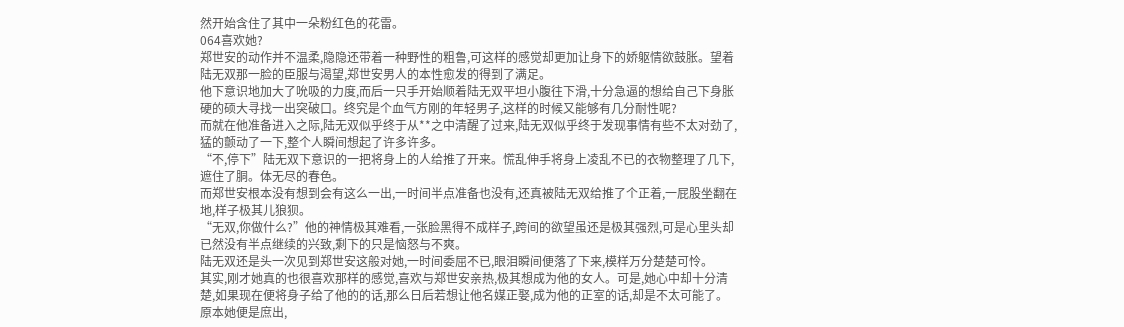然开始含住了其中一朵粉红色的花雷。
064喜欢她?
郑世安的动作并不温柔,隐隐还带着一种野性的粗鲁,可这样的感觉却更加让身下的娇躯情欲鼓胀。望着陆无双那一脸的臣服与渴望,郑世安男人的本性愈发的得到了满足。
他下意识地加大了吮吸的力度,而后一只手开始顺着陆无双平坦小腹往下滑,十分急逼的想给自己下身胀硬的硕大寻找一出突破口。终究是个血气方刚的年轻男子,这样的时候又能够有几分耐性呢?
而就在他准备进入之际,陆无双似乎终于从**之中清醒了过来,陆无双似乎终于发现事情有些不太对劲了,猛的颤动了一下,整个人瞬间想起了许多许多。
“不,停下”陆无双下意识的一把将身上的人给推了开来。慌乱伸手将身上凌乱不已的衣物整理了几下,遮住了胴。体无尽的春色。
而郑世安根本没有想到会有这么一出,一时间半点准备也没有,还真被陆无双给推了个正着,一屁股坐翻在地,样子极其儿狼狈。
“无双,你做什么?”他的神情极其难看,一张脸黑得不成样子,跨间的欲望虽还是极其强烈,可是心里头却已然没有半点继续的兴致,剩下的只是恼怒与不爽。
陆无双还是头一次见到郑世安这般对她,一时间委屈不已,眼泪瞬间便落了下来,模样万分楚楚可怜。
其实,刚才她真的也很喜欢那样的感觉,喜欢与郑世安亲热,极其想成为他的女人。可是,她心中却十分清楚,如果现在便将身子给了他的的话,那么日后若想让他名媒正娶,成为他的正室的话,却是不太可能了。
原本她便是庶出,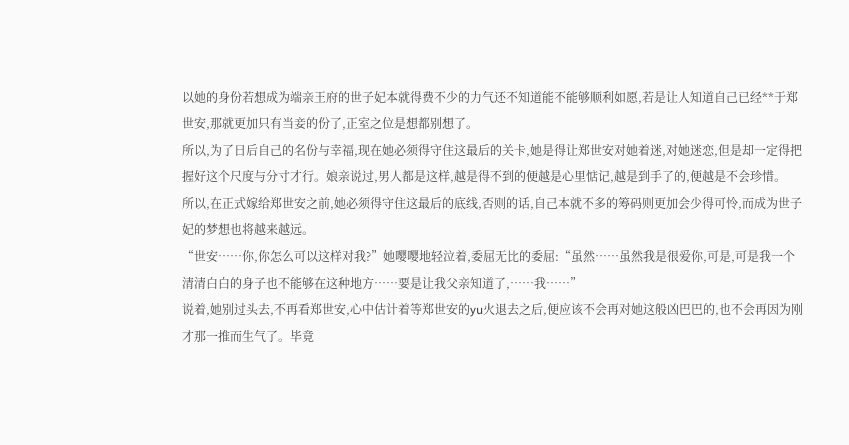以她的身份若想成为端亲王府的世子妃本就得费不少的力气还不知道能不能够顺利如愿,若是让人知道自己已经**于郑世安,那就更加只有当妾的份了,正室之位是想都别想了。
所以,为了日后自己的名份与幸福,现在她必须得守住这最后的关卡,她是得让郑世安对她着迷,对她迷恋,但是却一定得把握好这个尺度与分寸才行。娘亲说过,男人都是这样,越是得不到的便越是心里惦记,越是到手了的,便越是不会珍惜。
所以,在正式嫁给郑世安之前,她必须得守住这最后的底线,否则的话,自己本就不多的筹码则更加会少得可怜,而成为世子妃的梦想也将越来越远。
“世安……你,你怎么可以这样对我?”她嘤嘤地轻泣着,委屈无比的委屈:“虽然……虽然我是很爱你,可是,可是我一个清清白白的身子也不能够在这种地方……要是让我父亲知道了,……我……”
说着,她别过头去,不再看郑世安,心中估计着等郑世安的yu火退去之后,便应该不会再对她这般凶巴巴的,也不会再因为刚才那一推而生气了。毕竟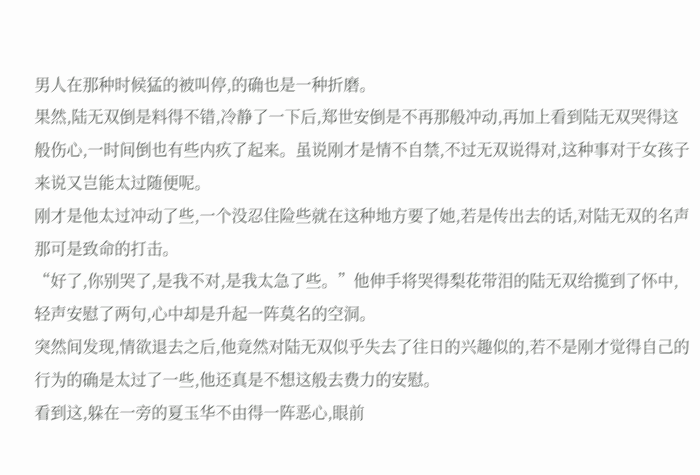男人在那种时候猛的被叫停,的确也是一种折磨。
果然,陆无双倒是料得不错,冷静了一下后,郑世安倒是不再那般冲动,再加上看到陆无双哭得这般伤心,一时间倒也有些内疚了起来。虽说刚才是情不自禁,不过无双说得对,这种事对于女孩子来说又岂能太过随便呢。
刚才是他太过冲动了些,一个没忍住险些就在这种地方要了她,若是传出去的话,对陆无双的名声那可是致命的打击。
“好了,你别哭了,是我不对,是我太急了些。”他伸手将哭得梨花带泪的陆无双给揽到了怀中,轻声安慰了两句,心中却是升起一阵莫名的空洞。
突然间发现,情欲退去之后,他竟然对陆无双似乎失去了往日的兴趣似的,若不是刚才觉得自己的行为的确是太过了一些,他还真是不想这般去费力的安慰。
看到这,躲在一旁的夏玉华不由得一阵恶心,眼前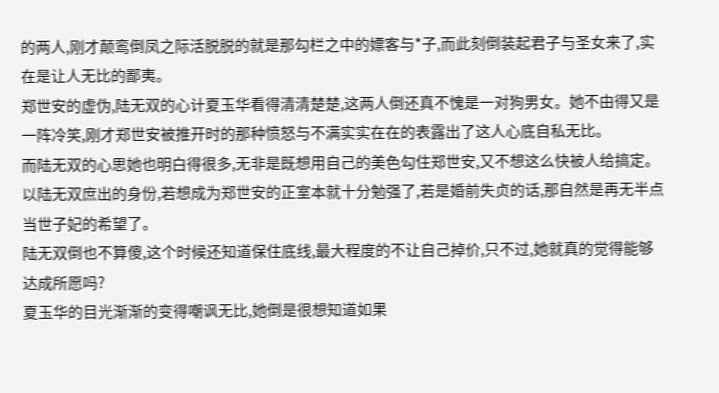的两人,刚才颠鸾倒凤之际活脱脱的就是那勾栏之中的嫖客与*子,而此刻倒装起君子与圣女来了,实在是让人无比的鄙夷。
郑世安的虚伪,陆无双的心计夏玉华看得清清楚楚,这两人倒还真不愧是一对狗男女。她不由得又是一阵冷笑,刚才郑世安被推开时的那种愤怒与不满实实在在的表露出了这人心底自私无比。
而陆无双的心思她也明白得很多,无非是既想用自己的美色勾住郑世安,又不想这么快被人给搞定。以陆无双庶出的身份,若想成为郑世安的正室本就十分勉强了,若是婚前失贞的话,那自然是再无半点当世子妃的希望了。
陆无双倒也不算傻,这个时候还知道保住底线,最大程度的不让自己掉价,只不过,她就真的觉得能够达成所愿吗?
夏玉华的目光渐渐的变得嘲讽无比,她倒是很想知道如果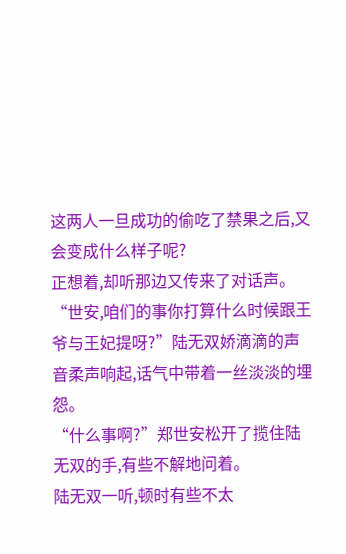这两人一旦成功的偷吃了禁果之后,又会变成什么样子呢?
正想着,却听那边又传来了对话声。
“世安,咱们的事你打算什么时候跟王爷与王妃提呀?”陆无双娇滴滴的声音柔声响起,话气中带着一丝淡淡的埋怨。
“什么事啊?”郑世安松开了揽住陆无双的手,有些不解地问着。
陆无双一听,顿时有些不太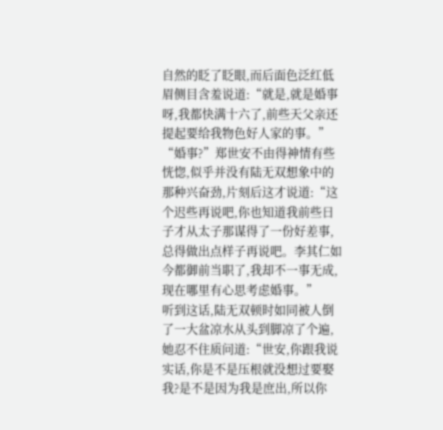自然的眨了眨眼,而后面色泛红低眉侧目含羞说道:“就是,就是婚事呀,我都快满十六了,前些天父亲还提起要给我物色好人家的事。”
“婚事?”郑世安不由得神情有些恍惚,似乎并没有陆无双想象中的那种兴奋劲,片刻后这才说道:“这个迟些再说吧,你也知道我前些日子才从太子那谋得了一份好差事,总得做出点样子再说吧。李其仁如今都御前当职了,我却不一事无成,现在哪里有心思考虑婚事。”
听到这话,陆无双顿时如同被人倒了一大盆凉水从头到脚凉了个遍,她忍不住质问道:“世安,你跟我说实话,你是不是压根就没想过要娶我?是不是因为我是庶出,所以你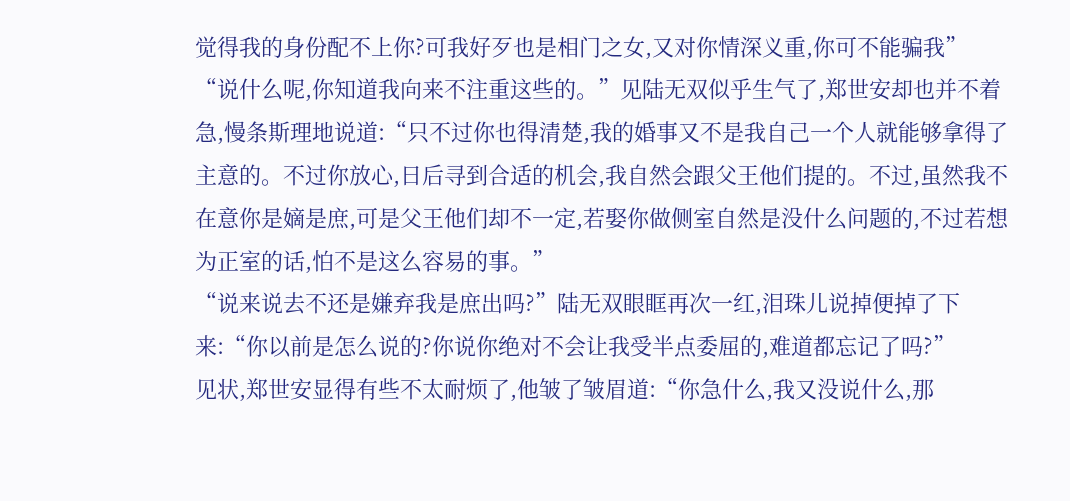觉得我的身份配不上你?可我好歹也是相门之女,又对你情深义重,你可不能骗我”
“说什么呢,你知道我向来不注重这些的。”见陆无双似乎生气了,郑世安却也并不着急,慢条斯理地说道:“只不过你也得清楚,我的婚事又不是我自己一个人就能够拿得了主意的。不过你放心,日后寻到合适的机会,我自然会跟父王他们提的。不过,虽然我不在意你是嫡是庶,可是父王他们却不一定,若娶你做侧室自然是没什么问题的,不过若想为正室的话,怕不是这么容易的事。”
“说来说去不还是嫌弃我是庶出吗?”陆无双眼眶再次一红,泪珠儿说掉便掉了下来:“你以前是怎么说的?你说你绝对不会让我受半点委屈的,难道都忘记了吗?”
见状,郑世安显得有些不太耐烦了,他皱了皱眉道:“你急什么,我又没说什么,那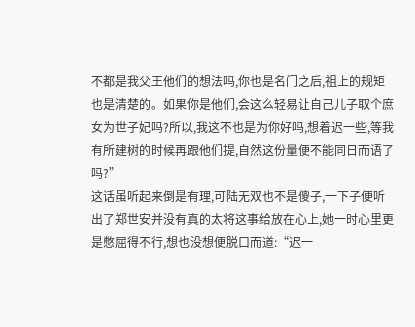不都是我父王他们的想法吗,你也是名门之后,祖上的规矩也是清楚的。如果你是他们,会这么轻易让自己儿子取个庶女为世子妃吗?所以,我这不也是为你好吗,想着迟一些,等我有所建树的时候再跟他们提,自然这份量便不能同日而语了吗?”
这话虽听起来倒是有理,可陆无双也不是傻子,一下子便听出了郑世安并没有真的太将这事给放在心上,她一时心里更是憋屈得不行,想也没想便脱口而道:“迟一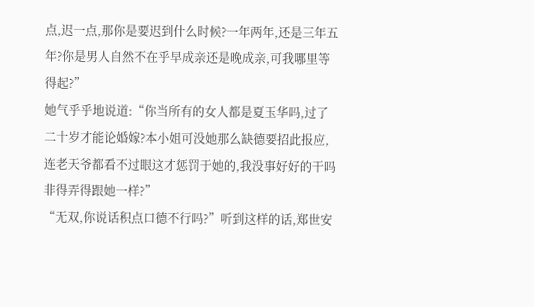点,迟一点,那你是要迟到什么时候?一年两年,还是三年五年?你是男人自然不在乎早成亲还是晚成亲,可我哪里等得起?”
她气乎乎地说道:“你当所有的女人都是夏玉华吗,过了二十岁才能论婚嫁?本小姐可没她那么缺德要招此报应,连老天爷都看不过眼这才惩罚于她的,我没事好好的干吗非得弄得跟她一样?”
“无双,你说话积点口德不行吗?”听到这样的话,郑世安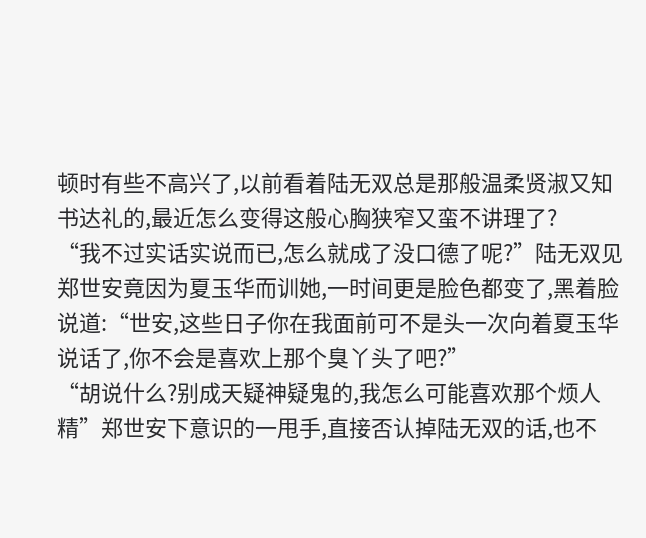顿时有些不高兴了,以前看着陆无双总是那般温柔贤淑又知书达礼的,最近怎么变得这般心胸狭窄又蛮不讲理了?
“我不过实话实说而已,怎么就成了没口德了呢?”陆无双见郑世安竟因为夏玉华而训她,一时间更是脸色都变了,黑着脸说道:“世安,这些日子你在我面前可不是头一次向着夏玉华说话了,你不会是喜欢上那个臭丫头了吧?”
“胡说什么?别成天疑神疑鬼的,我怎么可能喜欢那个烦人精”郑世安下意识的一甩手,直接否认掉陆无双的话,也不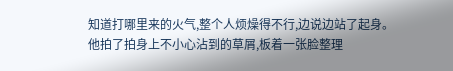知道打哪里来的火气,整个人烦燥得不行,边说边站了起身。
他拍了拍身上不小心沾到的草屑,板着一张脸整理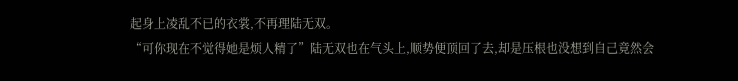起身上凌乱不已的衣裳,不再理陆无双。
“可你现在不觉得她是烦人精了”陆无双也在气头上,顺势便顶回了去,却是压根也没想到自己竟然会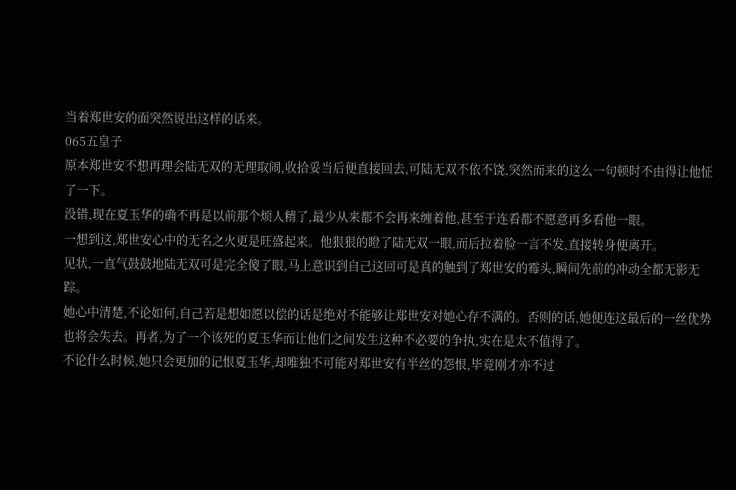当着郑世安的面突然说出这样的话来。
065五皇子
原本郑世安不想再理会陆无双的无理取闹,收拾妥当后便直接回去,可陆无双不依不饶,突然而来的这么一句顿时不由得让他怔了一下。
没错,现在夏玉华的确不再是以前那个烦人精了,最少从来都不会再来缠着他,甚至于连看都不愿意再多看他一眼。
一想到这,郑世安心中的无名之火更是旺盛起来。他狠狠的瞪了陆无双一眼,而后拉着脸一言不发,直接转身便离开。
见状,一直气鼓鼓地陆无双可是完全傻了眼,马上意识到自己这回可是真的触到了郑世安的霉头,瞬间先前的冲动全都无影无踪。
她心中清楚,不论如何,自己若是想如愿以偿的话是绝对不能够让郑世安对她心存不满的。否则的话,她便连这最后的一丝优势也将会失去。再者,为了一个该死的夏玉华而让他们之间发生这种不必要的争执,实在是太不值得了。
不论什么时候,她只会更加的记恨夏玉华,却唯独不可能对郑世安有半丝的怨恨,毕竟刚才亦不过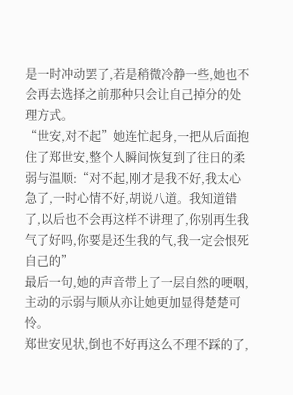是一时冲动罢了,若是稍微冷静一些,她也不会再去选择之前那种只会让自己掉分的处理方式。
“世安,对不起”她连忙起身,一把从后面抱住了郑世安,整个人瞬间恢复到了往日的柔弱与温顺:“对不起,刚才是我不好,我太心急了,一时心情不好,胡说八道。我知道错了,以后也不会再这样不讲理了,你别再生我气了好吗,你要是还生我的气,我一定会恨死自己的”
最后一句,她的声音带上了一层自然的哽咽,主动的示弱与顺从亦让她更加显得楚楚可怜。
郑世安见状,倒也不好再这么不理不踩的了,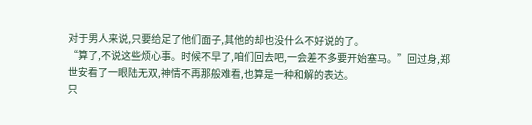对于男人来说,只要给足了他们面子,其他的却也没什么不好说的了。
“算了,不说这些烦心事。时候不早了,咱们回去吧,一会差不多要开始塞马。”回过身,郑世安看了一眼陆无双,神情不再那般难看,也算是一种和解的表达。
只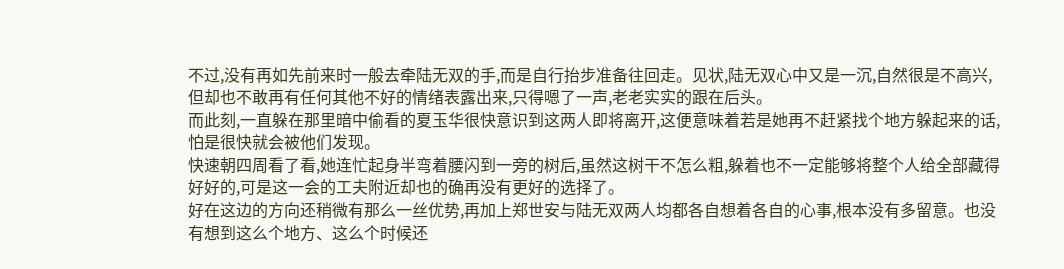不过,没有再如先前来时一般去牵陆无双的手,而是自行抬步准备往回走。见状,陆无双心中又是一沉,自然很是不高兴,但却也不敢再有任何其他不好的情绪表露出来,只得嗯了一声,老老实实的跟在后头。
而此刻,一直躲在那里暗中偷看的夏玉华很快意识到这两人即将离开,这便意味着若是她再不赶紧找个地方躲起来的话,怕是很快就会被他们发现。
快速朝四周看了看,她连忙起身半弯着腰闪到一旁的树后,虽然这树干不怎么粗,躲着也不一定能够将整个人给全部藏得好好的,可是这一会的工夫附近却也的确再没有更好的选择了。
好在这边的方向还稍微有那么一丝优势,再加上郑世安与陆无双两人均都各自想着各自的心事,根本没有多留意。也没有想到这么个地方、这么个时候还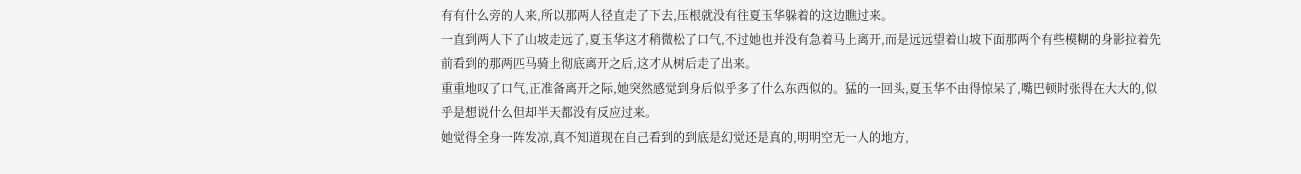有有什么旁的人来,所以那两人径直走了下去,压根就没有往夏玉华躲着的这边瞧过来。
一直到两人下了山坡走远了,夏玉华这才稍微松了口气,不过她也并没有急着马上离开,而是远远望着山坡下面那两个有些模糊的身影拉着先前看到的那两匹马骑上彻底离开之后,这才从树后走了出来。
重重地叹了口气,正准备离开之际,她突然感觉到身后似乎多了什么东西似的。猛的一回头,夏玉华不由得惊呆了,嘴巴顿时张得在大大的,似乎是想说什么但却半天都没有反应过来。
她觉得全身一阵发凉,真不知道现在自己看到的到底是幻觉还是真的,明明空无一人的地方,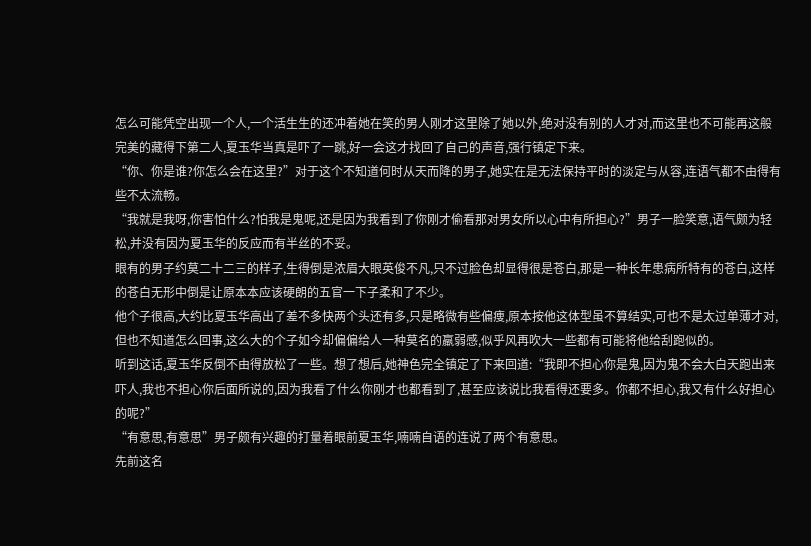怎么可能凭空出现一个人,一个活生生的还冲着她在笑的男人刚才这里除了她以外,绝对没有别的人才对,而这里也不可能再这般完美的藏得下第二人,夏玉华当真是吓了一跳,好一会这才找回了自己的声音,强行镇定下来。
“你、你是谁?你怎么会在这里?”对于这个不知道何时从天而降的男子,她实在是无法保持平时的淡定与从容,连语气都不由得有些不太流畅。
“我就是我呀,你害怕什么?怕我是鬼呢,还是因为我看到了你刚才偷看那对男女所以心中有所担心?”男子一脸笑意,语气颇为轻松,并没有因为夏玉华的反应而有半丝的不妥。
眼有的男子约莫二十二三的样子,生得倒是浓眉大眼英俊不凡,只不过脸色却显得很是苍白,那是一种长年患病所特有的苍白,这样的苍白无形中倒是让原本本应该硬朗的五官一下子柔和了不少。
他个子很高,大约比夏玉华高出了差不多快两个头还有多,只是略微有些偏痩,原本按他这体型虽不算结实,可也不是太过单薄才对,但也不知道怎么回事,这么大的个子如今却偏偏给人一种莫名的羸弱感,似乎风再吹大一些都有可能将他给刮跑似的。
听到这话,夏玉华反倒不由得放松了一些。想了想后,她神色完全镇定了下来回道:“我即不担心你是鬼,因为鬼不会大白天跑出来吓人,我也不担心你后面所说的,因为我看了什么你刚才也都看到了,甚至应该说比我看得还要多。你都不担心,我又有什么好担心的呢?”
“有意思,有意思”男子颇有兴趣的打量着眼前夏玉华,喃喃自语的连说了两个有意思。
先前这名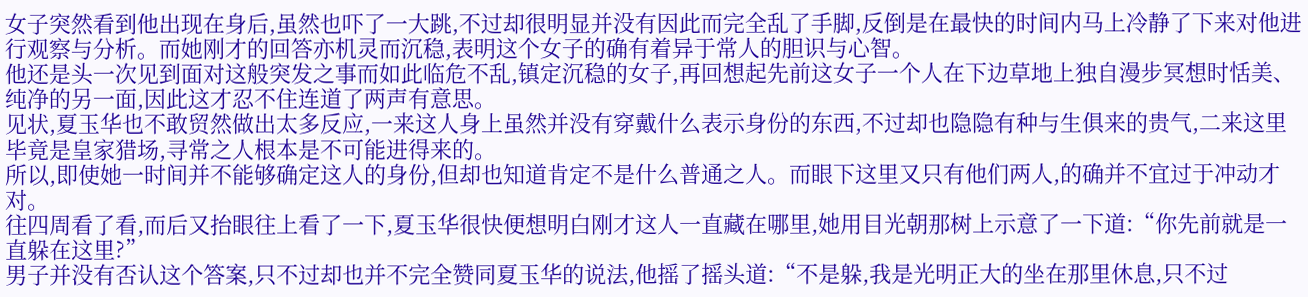女子突然看到他出现在身后,虽然也吓了一大跳,不过却很明显并没有因此而完全乱了手脚,反倒是在最快的时间内马上冷静了下来对他进行观察与分析。而她刚才的回答亦机灵而沉稳,表明这个女子的确有着异于常人的胆识与心智。
他还是头一次见到面对这般突发之事而如此临危不乱,镇定沉稳的女子,再回想起先前这女子一个人在下边草地上独自漫步冥想时恬美、纯净的另一面,因此这才忍不住连道了两声有意思。
见状,夏玉华也不敢贸然做出太多反应,一来这人身上虽然并没有穿戴什么表示身份的东西,不过却也隐隐有种与生俱来的贵气,二来这里毕竟是皇家猎场,寻常之人根本是不可能进得来的。
所以,即使她一时间并不能够确定这人的身份,但却也知道肯定不是什么普通之人。而眼下这里又只有他们两人,的确并不宜过于冲动才对。
往四周看了看,而后又抬眼往上看了一下,夏玉华很快便想明白刚才这人一直藏在哪里,她用目光朝那树上示意了一下道:“你先前就是一直躲在这里?”
男子并没有否认这个答案,只不过却也并不完全赞同夏玉华的说法,他摇了摇头道:“不是躲,我是光明正大的坐在那里休息,只不过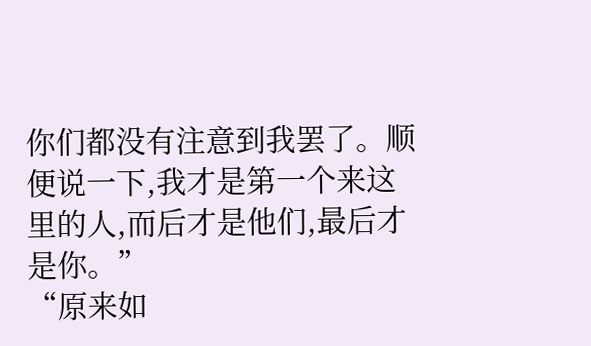你们都没有注意到我罢了。顺便说一下,我才是第一个来这里的人,而后才是他们,最后才是你。”
“原来如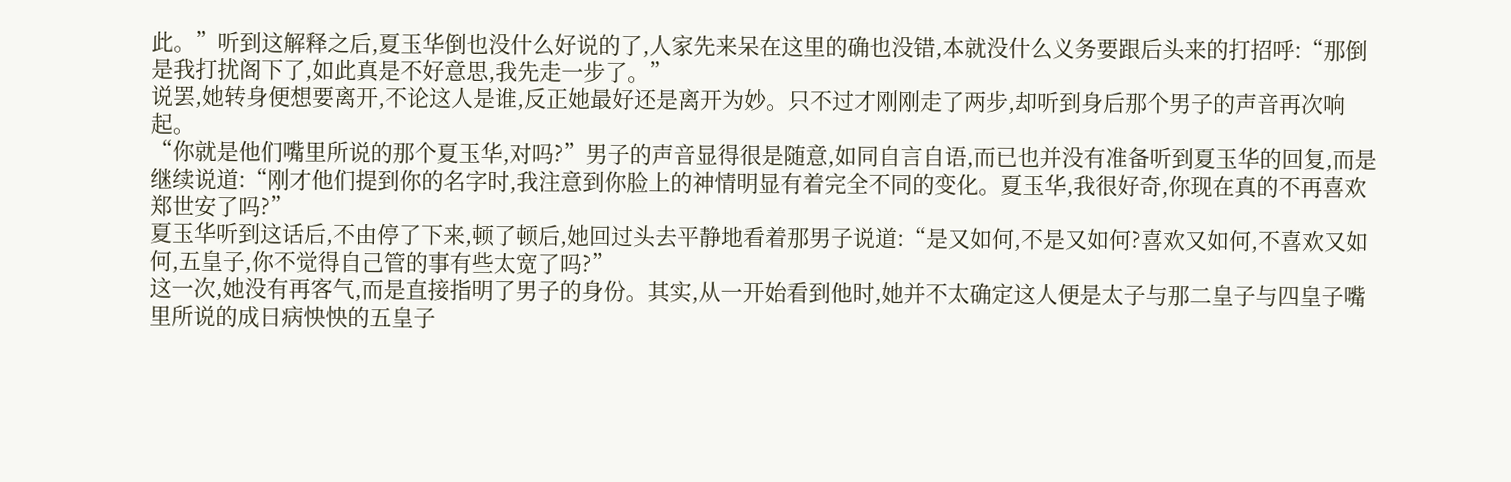此。”听到这解释之后,夏玉华倒也没什么好说的了,人家先来呆在这里的确也没错,本就没什么义务要跟后头来的打招呼:“那倒是我打扰阁下了,如此真是不好意思,我先走一步了。”
说罢,她转身便想要离开,不论这人是谁,反正她最好还是离开为妙。只不过才刚刚走了两步,却听到身后那个男子的声音再次响起。
“你就是他们嘴里所说的那个夏玉华,对吗?”男子的声音显得很是随意,如同自言自语,而已也并没有准备听到夏玉华的回复,而是继续说道:“刚才他们提到你的名字时,我注意到你脸上的神情明显有着完全不同的变化。夏玉华,我很好奇,你现在真的不再喜欢郑世安了吗?”
夏玉华听到这话后,不由停了下来,顿了顿后,她回过头去平静地看着那男子说道:“是又如何,不是又如何?喜欢又如何,不喜欢又如何,五皇子,你不觉得自己管的事有些太宽了吗?”
这一次,她没有再客气,而是直接指明了男子的身份。其实,从一开始看到他时,她并不太确定这人便是太子与那二皇子与四皇子嘴里所说的成日病怏怏的五皇子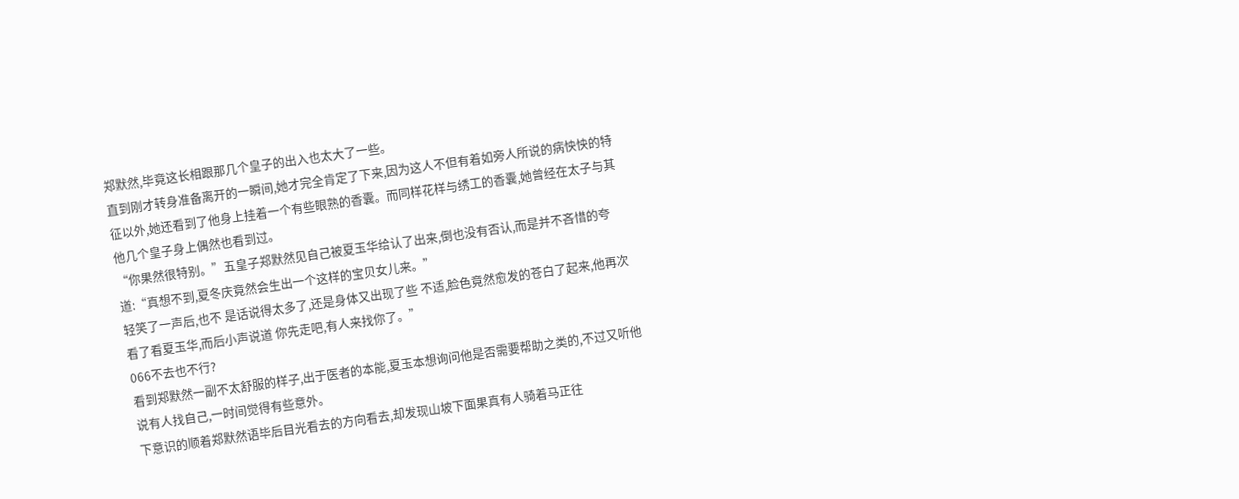郑默然,毕竟这长相跟那几个皇子的出入也太大了一些。
直到刚才转身准备离开的一瞬间,她才完全肯定了下来,因为这人不但有着如旁人所说的病怏怏的特征以外,她还看到了他身上挂着一个有些眼熟的香囊。而同样花样与绣工的香囊,她曾经在太子与其他几个皇子身上偶然也看到过。
“你果然很特别。”五皇子郑默然见自己被夏玉华给认了出来,倒也没有否认,而是并不吝惜的夸道:“真想不到,夏冬庆竟然会生出一个这样的宝贝女儿来。”
轻笑了一声后,也不 是话说得太多了,还是身体又出现了些 不适,脸色竟然愈发的苍白了起来,他再次看了看夏玉华,而后小声说道 你先走吧,有人来找你了。”
066不去也不行?
看到郑默然一副不太舒服的样子,出于医者的本能,夏玉本想询问他是否需要帮助之类的,不过又听他说有人找自己,一时间觉得有些意外。
下意识的顺着郑默然语毕后目光看去的方向看去,却发现山坡下面果真有人骑着马正往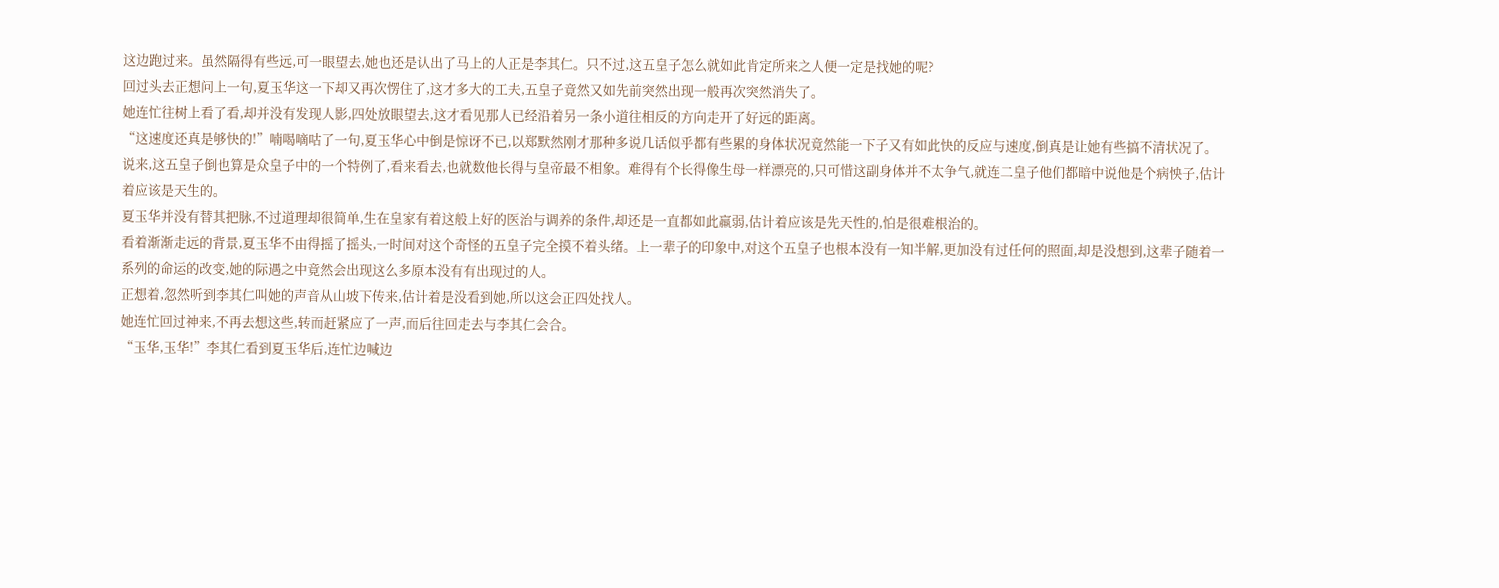这边跑过来。虽然隔得有些远,可一眼望去,她也还是认出了马上的人正是李其仁。只不过,这五皇子怎么就如此肯定所来之人便一定是找她的呢?
回过头去正想问上一句,夏玉华这一下却又再次愣住了,这才多大的工夫,五皇子竟然又如先前突然出现一般再次突然消失了。
她连忙往树上看了看,却并没有发现人影,四处放眼望去,这才看见那人已经沿着另一条小道往相反的方向走开了好远的距离。
“这速度还真是够快的!”喃喝嘀咕了一句,夏玉华心中倒是惊讶不已,以郑默然刚才那种多说几话似乎都有些累的身体状况竟然能一下子又有如此快的反应与速度,倒真是让她有些搞不清状况了。
说来,这五皇子倒也算是众皇子中的一个特例了,看来看去,也就数他长得与皇帝最不相象。难得有个长得像生母一样漂亮的,只可惜这副身体并不太争气,就连二皇子他们都暗中说他是个病怏子,估计着应该是天生的。
夏玉华并没有替其把脉,不过道理却很简单,生在皇家有着这般上好的医治与调养的条件,却还是一直都如此羸弱,估计着应该是先天性的,怕是很难根治的。
看着渐渐走远的背景,夏玉华不由得摇了摇头,一时间对这个奇怪的五皇子完全摸不着头绪。上一辈子的印象中,对这个五皇子也根本没有一知半解,更加没有过任何的照面,却是没想到,这辈子随着一系列的命运的改变,她的际遇之中竟然会出现这么多原本没有有出现过的人。
正想着,忽然听到李其仁叫她的声音从山坡下传来,估计着是没看到她,所以这会正四处找人。
她连忙回过神来,不再去想这些,转而赶紧应了一声,而后往回走去与李其仁会合。
“玉华,玉华!”李其仁看到夏玉华后,连忙边喊边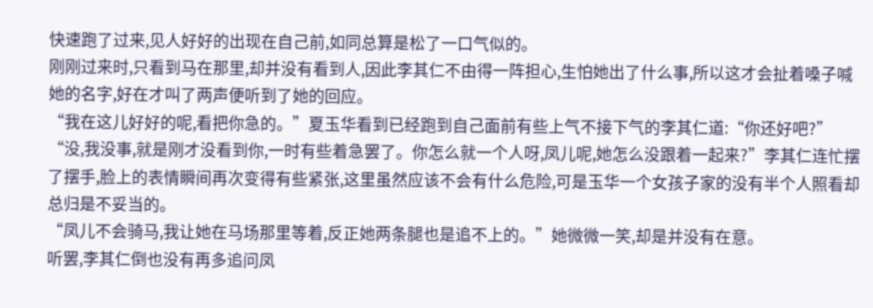快速跑了过来,见人好好的出现在自己前,如同总算是松了一口气似的。
刚刚过来时,只看到马在那里,却并没有看到人,因此李其仁不由得一阵担心,生怕她出了什么事,所以这才会扯着嗓子喊她的名字,好在才叫了两声便听到了她的回应。
“我在这儿好好的呢,看把你急的。”夏玉华看到已经跑到自己面前有些上气不接下气的李其仁道:“你还好吧?”
“没,我没事,就是刚才没看到你,一时有些着急罢了。你怎么就一个人呀,凤儿呢,她怎么没跟着一起来?”李其仁连忙摆了摆手,脸上的表情瞬间再次变得有些紧张,这里虽然应该不会有什么危险,可是玉华一个女孩子家的没有半个人照看却总归是不妥当的。
“凤儿不会骑马,我让她在马场那里等着,反正她两条腿也是追不上的。”她微微一笑,却是并没有在意。
听罢,李其仁倒也没有再多追问凤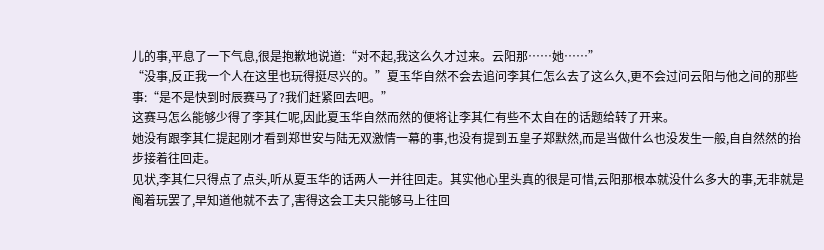儿的事,平息了一下气息,很是抱歉地说道:“对不起,我这么久才过来。云阳那……她……”
“没事,反正我一个人在这里也玩得挺尽兴的。”夏玉华自然不会去追问李其仁怎么去了这么久,更不会过问云阳与他之间的那些事:“是不是快到时辰赛马了?我们赶紧回去吧。”
这赛马怎么能够少得了李其仁呢,因此夏玉华自然而然的便将让李其仁有些不太自在的话题给转了开来。
她没有跟李其仁提起刚才看到郑世安与陆无双激情一幕的事,也没有提到五皇子郑默然,而是当做什么也没发生一般,自自然然的抬步接着往回走。
见状,李其仁只得点了点头,听从夏玉华的话两人一并往回走。其实他心里头真的很是可惜,云阳那根本就没什么多大的事,无非就是阄着玩罢了,早知道他就不去了,害得这会工夫只能够马上往回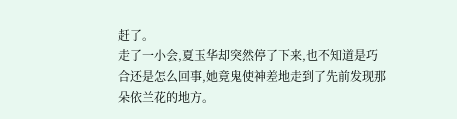赶了。
走了一小会,夏玉华却突然停了下来,也不知道是巧合还是怎么回事,她竟鬼使神差地走到了先前发现那朵依兰花的地方。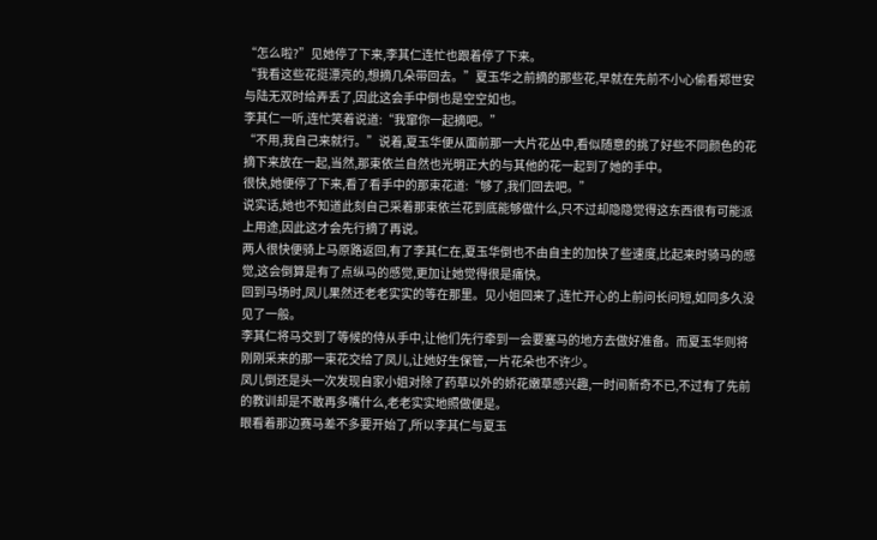“怎么啦?”见她停了下来,李其仁连忙也跟着停了下来。
“我看这些花挺漂亮的,想摘几朵带回去。”夏玉华之前摘的那些花,早就在先前不小心偷看郑世安与陆无双时给弄丢了,因此这会手中倒也是空空如也。
李其仁一听,连忙笑着说道:“我窜你一起摘吧。”
“不用,我自己来就行。”说着,夏玉华便从面前那一大片花丛中,看似随意的挑了好些不同颜色的花摘下来放在一起,当然,那束依兰自然也光明正大的与其他的花一起到了她的手中。
很快,她便停了下来,看了看手中的那束花道:“够了,我们回去吧。”
说实话,她也不知道此刻自己采着那束依兰花到底能够做什么,只不过却隐隐觉得这东西很有可能派上用途,因此这才会先行摘了再说。
两人很快便骑上马原路返回,有了李其仁在,夏玉华倒也不由自主的加快了些速度,比起来时骑马的感觉,这会倒算是有了点纵马的感觉,更加让她觉得很是痛快。
回到马场时,凤儿果然还老老实实的等在那里。见小姐回来了,连忙开心的上前问长问短,如同多久没见了一般。
李其仁将马交到了等候的侍从手中,让他们先行牵到一会要塞马的地方去做好准备。而夏玉华则将刚刚采来的那一束花交给了凤儿,让她好生保管,一片花朵也不许少。
凤儿倒还是头一次发现自家小姐对除了药草以外的娇花嫩草感兴趣,一时间新奇不已,不过有了先前的教训却是不敢再多嘴什么,老老实实地照做便是。
眼看着那边赛马差不多要开始了,所以李其仁与夏玉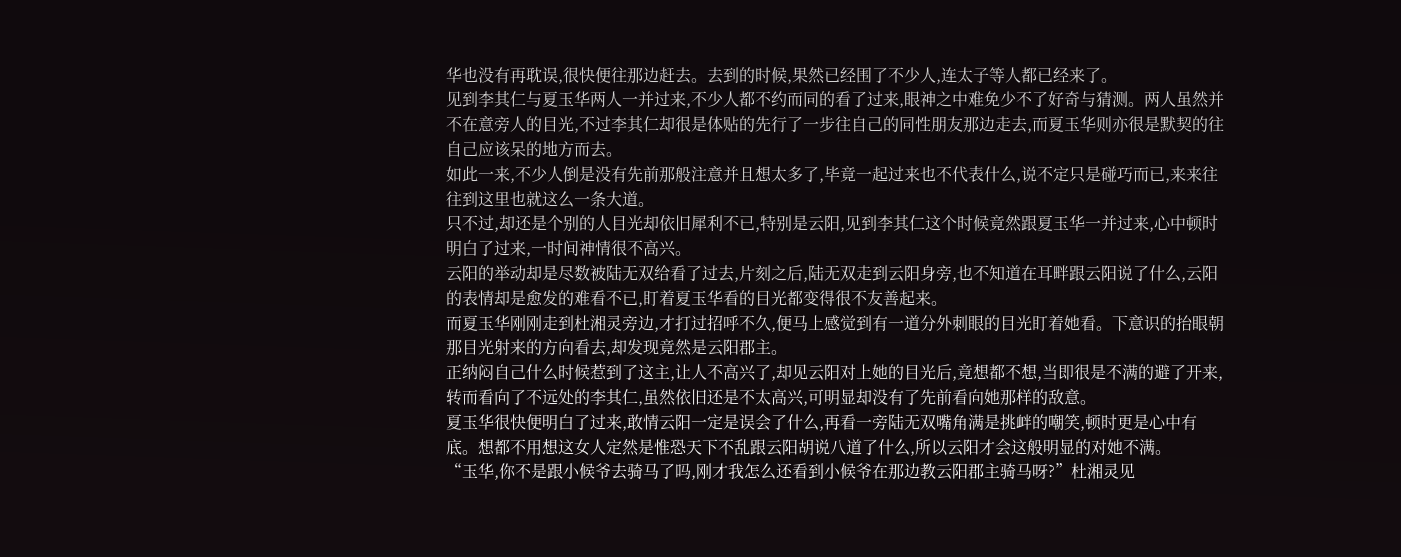华也没有再耽误,很快便往那边赶去。去到的时候,果然已经围了不少人,连太子等人都已经来了。
见到李其仁与夏玉华两人一并过来,不少人都不约而同的看了过来,眼神之中难免少不了好奇与猜测。两人虽然并不在意旁人的目光,不过李其仁却很是体贴的先行了一步往自己的同性朋友那边走去,而夏玉华则亦很是默契的往自己应该呆的地方而去。
如此一来,不少人倒是没有先前那般注意并且想太多了,毕竟一起过来也不代表什么,说不定只是碰巧而已,来来往往到这里也就这么一条大道。
只不过,却还是个别的人目光却依旧犀利不已,特别是云阳,见到李其仁这个时候竟然跟夏玉华一并过来,心中顿时明白了过来,一时间神情很不高兴。
云阳的举动却是尽数被陆无双给看了过去,片刻之后,陆无双走到云阳身旁,也不知道在耳畔跟云阳说了什么,云阳的表情却是愈发的难看不已,盯着夏玉华看的目光都变得很不友善起来。
而夏玉华刚刚走到杜湘灵旁边,才打过招呼不久,便马上感觉到有一道分外刺眼的目光盯着她看。下意识的抬眼朝那目光射来的方向看去,却发现竟然是云阳郡主。
正纳闷自己什么时候惹到了这主,让人不高兴了,却见云阳对上她的目光后,竟想都不想,当即很是不满的避了开来,转而看向了不远处的李其仁,虽然依旧还是不太高兴,可明显却没有了先前看向她那样的敌意。
夏玉华很快便明白了过来,敢情云阳一定是误会了什么,再看一旁陆无双嘴角满是挑衅的嘲笑,顿时更是心中有底。想都不用想这女人定然是惟恐天下不乱跟云阳胡说八道了什么,所以云阳才会这般明显的对她不满。
“玉华,你不是跟小候爷去骑马了吗,刚才我怎么还看到小候爷在那边教云阳郡主骑马呀?”杜湘灵见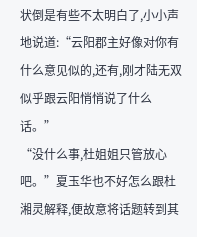状倒是有些不太明白了,小小声地说道:“云阳郡主好像对你有什么意见似的,还有,刚才陆无双似乎跟云阳悄悄说了什么话。”
“没什么事,杜姐姐只管放心吧。”夏玉华也不好怎么跟杜湘灵解释,便故意将话题转到其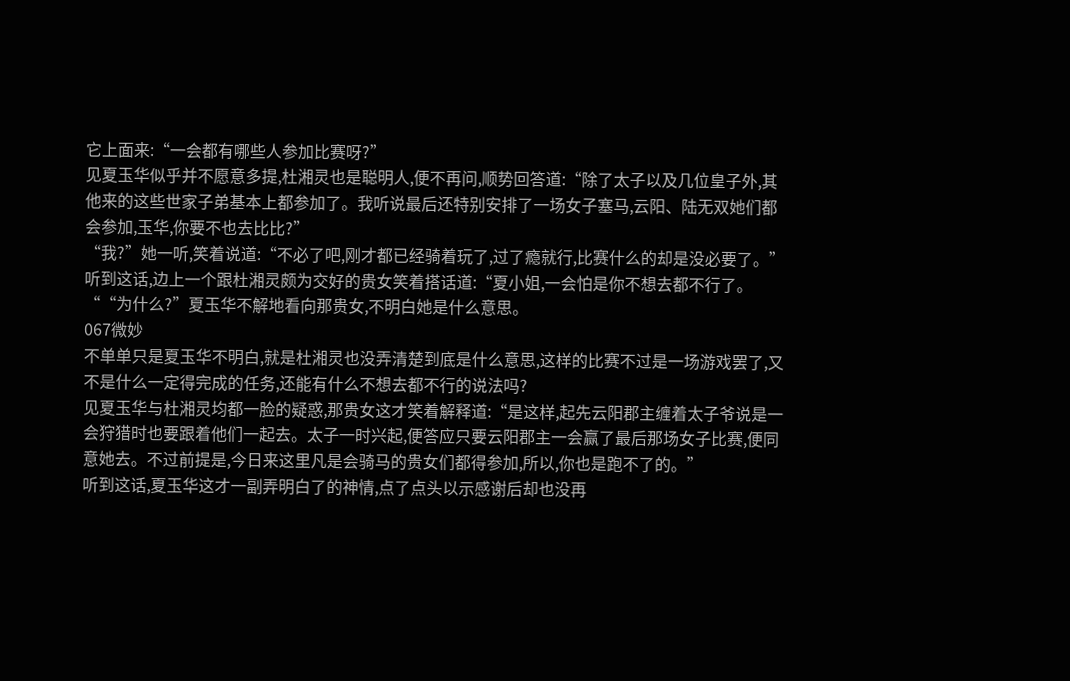它上面来:“一会都有哪些人参加比赛呀?”
见夏玉华似乎并不愿意多提,杜湘灵也是聪明人,便不再问,顺势回答道:“除了太子以及几位皇子外,其他来的这些世家子弟基本上都参加了。我听说最后还特别安排了一场女子塞马,云阳、陆无双她们都会参加,玉华,你要不也去比比?”
“我?”她一听,笑着说道:“不必了吧,刚才都已经骑着玩了,过了瘾就行,比赛什么的却是没必要了。”
听到这话,边上一个跟杜湘灵颇为交好的贵女笑着搭话道:“夏小姐,一会怕是你不想去都不行了。““为什么?”夏玉华不解地看向那贵女,不明白她是什么意思。
067微妙
不单单只是夏玉华不明白,就是杜湘灵也没弄清楚到底是什么意思,这样的比赛不过是一场游戏罢了,又不是什么一定得完成的任务,还能有什么不想去都不行的说法吗?
见夏玉华与杜湘灵均都一脸的疑惑,那贵女这才笑着解释道:“是这样,起先云阳郡主缠着太子爷说是一会狩猎时也要跟着他们一起去。太子一时兴起,便答应只要云阳郡主一会赢了最后那场女子比赛,便同意她去。不过前提是,今日来这里凡是会骑马的贵女们都得参加,所以,你也是跑不了的。”
听到这话,夏玉华这才一副弄明白了的神情,点了点头以示感谢后却也没再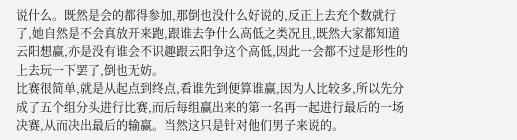说什么。既然是会的都得参加,那倒也没什么好说的,反正上去充个数就行了,她自然是不会真放开来跑,跟谁去争什么高低之类况且,既然大家都知道云阳想赢,亦是没有谁会不识趣跟云阳争这个高低,因此一会都不过是形性的上去玩一下罢了,倒也无妨。
比赛很简单,就是从起点到终点,看谁先到便算谁赢,因为人比较多,所以先分成了五个组分头进行比赛,而后每组赢出来的第一名再一起进行最后的一场决赛,从而决出最后的输赢。当然这只是针对他们男子来说的。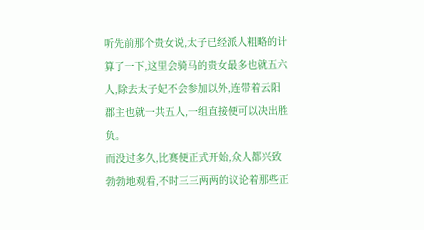听先前那个贵女说,太子已经派人粗略的计算了一下,这里会骑马的贵女最多也就五六人,除去太子妃不会参加以外,连带着云阳郡主也就一共五人,一组直接便可以决出胜负。
而没过多久,比赛便正式开始,众人都兴致勃勃地观看,不时三三两两的议论着那些正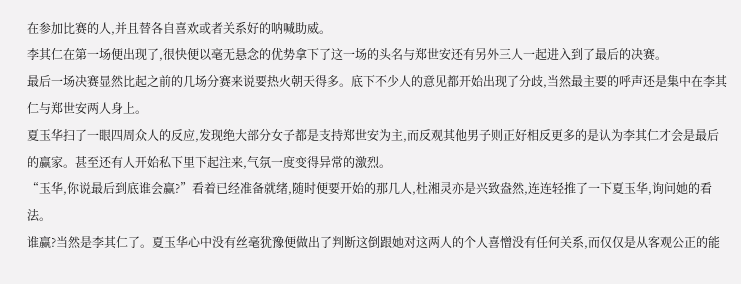在参加比赛的人,并且替各自喜欢或者关系好的呐喊助威。
李其仁在第一场便出现了,很快便以毫无悬念的优势拿下了这一场的头名与郑世安还有另外三人一起进入到了最后的决赛。
最后一场决赛显然比起之前的几场分赛来说要热火朝天得多。底下不少人的意见都开始出现了分歧,当然最主要的呼声还是集中在李其仁与郑世安两人身上。
夏玉华扫了一眼四周众人的反应,发现绝大部分女子都是支持郑世安为主,而反观其他男子则正好相反更多的是认为李其仁才会是最后的赢家。甚至还有人开始私下里下起注来,气氛一度变得异常的激烈。
“玉华,你说最后到底谁会赢?”看着已经准备就绪,随时便要开始的那几人,杜湘灵亦是兴致盎然,连连轻推了一下夏玉华,询问她的看法。
谁赢?当然是李其仁了。夏玉华心中没有丝毫犹豫便做出了判断这倒跟她对这两人的个人喜憎没有任何关系,而仅仅是从客观公正的能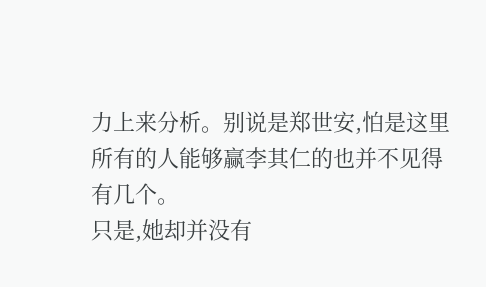力上来分析。别说是郑世安,怕是这里所有的人能够赢李其仁的也并不见得有几个。
只是,她却并没有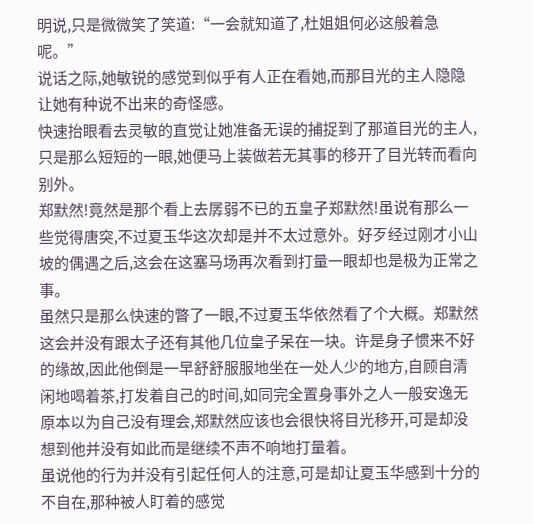明说,只是微微笑了笑道:“一会就知道了,杜姐姐何必这般着急呢。”
说话之际,她敏锐的感觉到似乎有人正在看她,而那目光的主人隐隐让她有种说不出来的奇怪感。
快速抬眼看去灵敏的直觉让她准备无误的捕捉到了那道目光的主人,只是那么短短的一眼,她便马上装做若无其事的移开了目光转而看向别外。
郑默然!竟然是那个看上去孱弱不已的五皇子郑默然!虽说有那么一些觉得唐突,不过夏玉华这次却是并不太过意外。好歹经过刚才小山坡的偶遇之后,这会在这塞马场再次看到打量一眼却也是极为正常之事。
虽然只是那么快速的瞥了一眼,不过夏玉华依然看了个大概。郑默然这会并没有跟太子还有其他几位皇子呆在一块。许是身子惯来不好的缘故,因此他倒是一早舒舒服服地坐在一处人少的地方,自顾自清闲地喝着茶,打发着自己的时间,如同完全置身事外之人一般安逸无原本以为自己没有理会,郑默然应该也会很快将目光移开,可是却没想到他并没有如此而是继续不声不响地打量着。
虽说他的行为并没有引起任何人的注意,可是却让夏玉华感到十分的不自在,那种被人盯着的感觉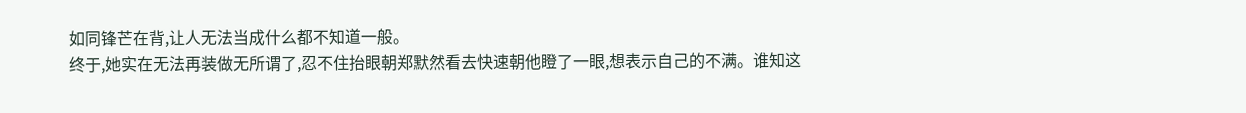如同锋芒在背,让人无法当成什么都不知道一般。
终于,她实在无法再装做无所谓了,忍不住抬眼朝郑默然看去快速朝他瞪了一眼,想表示自己的不满。谁知这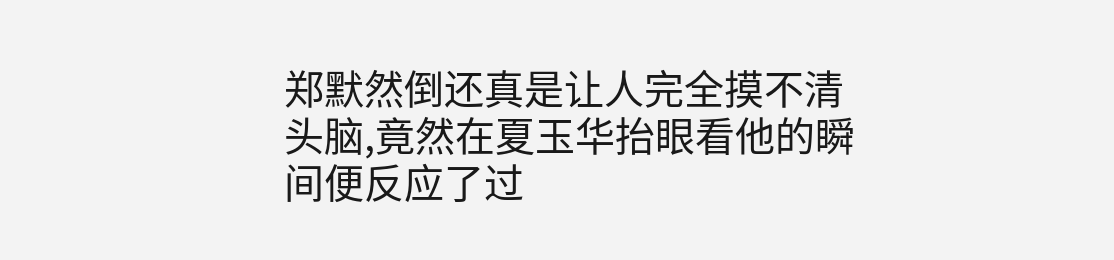郑默然倒还真是让人完全摸不清头脑,竟然在夏玉华抬眼看他的瞬间便反应了过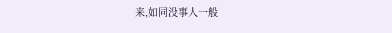来,如同没事人一般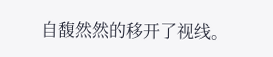自馥然然的移开了视线。